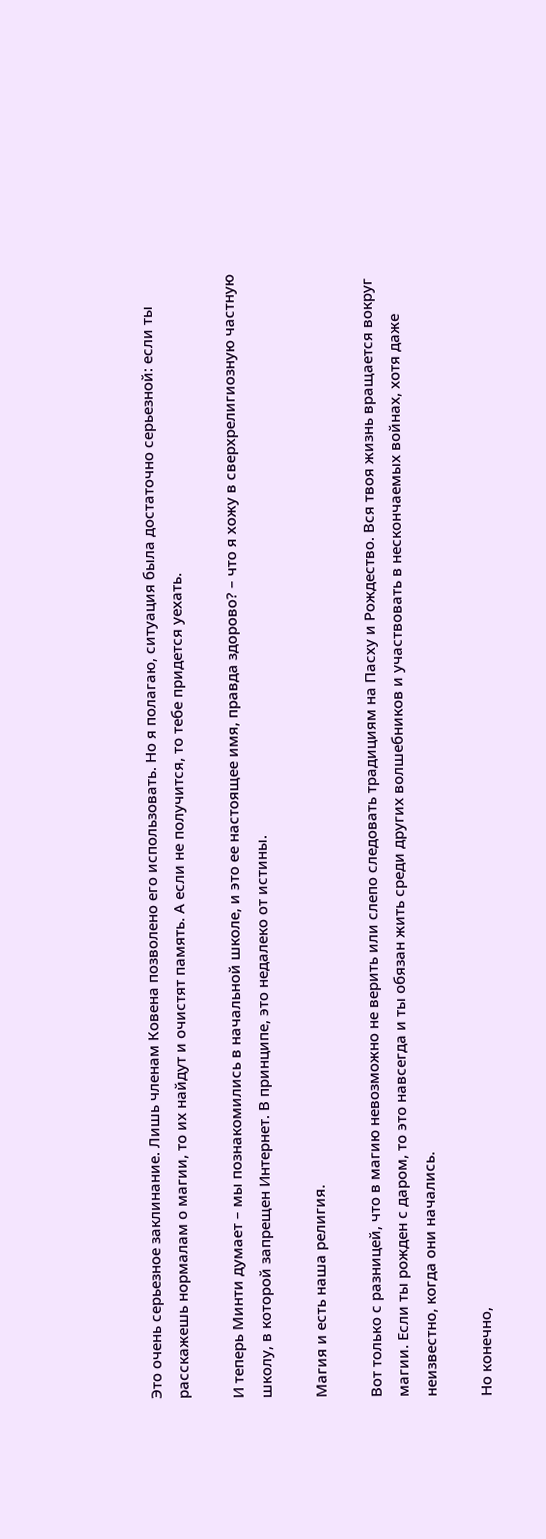Это очень серьезное заклинание. Лишь членам Ковена позволено его использовать. Но я полагаю, ситуация была достаточно серьезной: если ты расскажешь нормалам о магии, то их найдут и очистят память. А если не получится, то тебе придется уехать.

И теперь Минти думает – мы познакомились в начальной школе, и это ее настоящее имя, правда здорово? – что я хожу в сверхрелигиозную частную школу, в которой запрещен Интернет. В принципе, это недалеко от истины.

Магия и есть наша религия.

Вот только с разницей, что в магию невозможно не верить или слепо следовать традициям на Пасху и Рождество. Вся твоя жизнь вращается вокруг магии. Если ты рожден с даром, то это навсегда и ты обязан жить среди других волшебников и участвовать в нескончаемых войнах, хотя даже неизвестно, когда они начались.

Но конечно,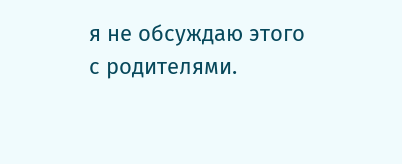я не обсуждаю этого с родителями.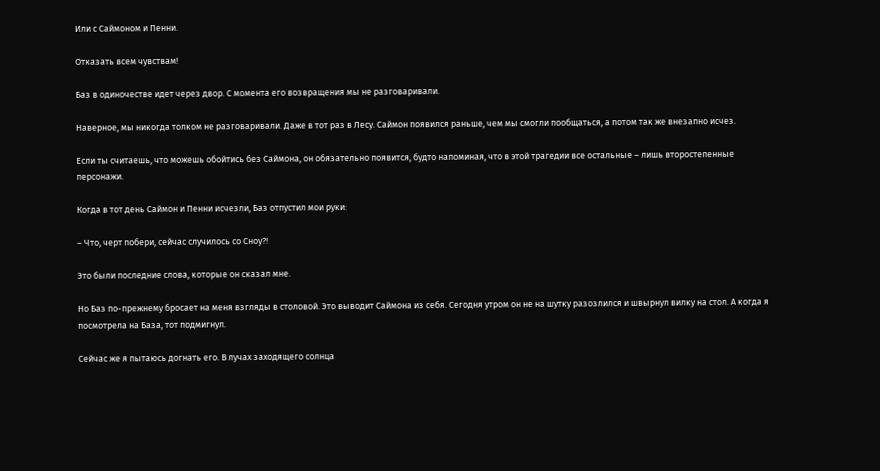Или с Саймоном и Пенни.

Отказать всем чувствам!

Баз в одиночестве идет через двор. С момента его возвращения мы не разговаривали.

Наверное, мы никогда толком не разговаривали. Даже в тот раз в Лесу. Саймон появился раньше, чем мы смогли пообщаться, а потом так же внезапно исчез.

Если ты считаешь, что можешь обойтись без Саймона, он обязательно появится, будто напоминая, что в этой трагедии все остальные – лишь второстепенные персонажи.

Когда в тот день Саймон и Пенни исчезли, Баз отпустил мои руки:

– Что, черт побери, сейчас случилось со Сноу?!

Это были последние слова, которые он сказал мне.

Но Баз по-прежнему бросает на меня взгляды в столовой. Это выводит Саймона из себя. Сегодня утром он не на шутку разозлился и швырнул вилку на стол. А когда я посмотрела на База, тот подмигнул.

Сейчас же я пытаюсь догнать его. В лучах заходящего солнца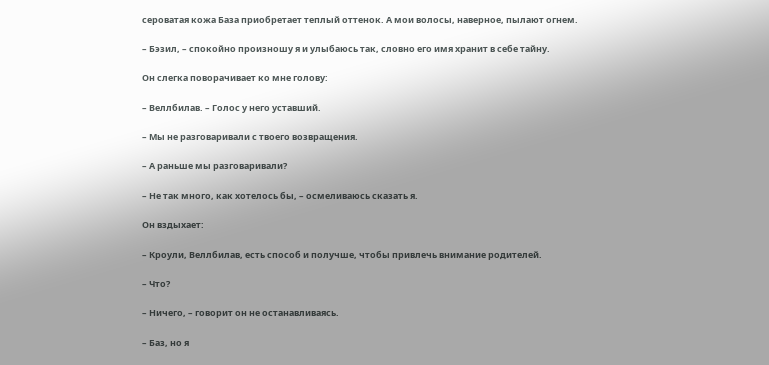сероватая кожа База приобретает теплый оттенок. А мои волосы, наверное, пылают огнем.

– Бэзил, – спокойно произношу я и улыбаюсь так, словно его имя хранит в себе тайну.

Он слегка поворачивает ко мне голову:

– Веллбилав. – Голос у него уставший.

– Мы не разговаривали с твоего возвращения.

– А раньше мы разговаривали?

– Не так много, как хотелось бы, – осмеливаюсь сказать я.

Он вздыхает:

– Кроули, Веллбилав, есть способ и получше, чтобы привлечь внимание родителей.

– Что?

– Ничего, – говорит он не останавливаясь.

– Баз, но я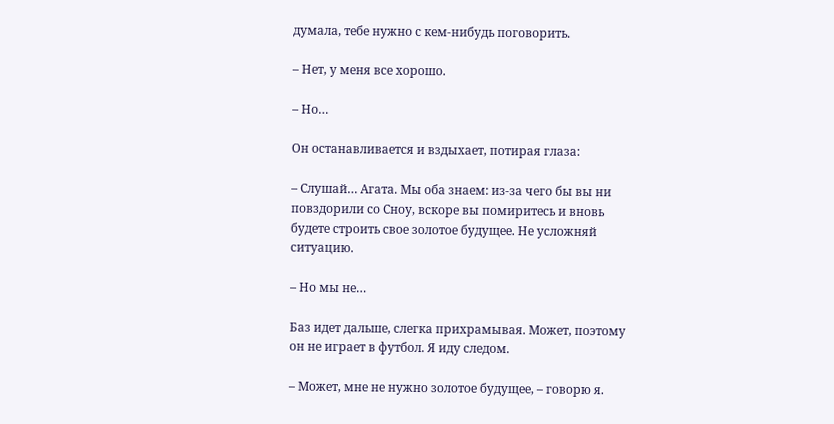думала, тебе нужно с кем-нибудь поговорить.

– Нет, у меня все хорошо.

– Но…

Он останавливается и вздыхает, потирая глаза:

– Слушай… Агата. Мы оба знаем: из-за чего бы вы ни повздорили со Сноу, вскоре вы помиритесь и вновь будете строить свое золотое будущее. Не усложняй ситуацию.

– Но мы не…

Баз идет дальше, слегка прихрамывая. Может, поэтому он не играет в футбол. Я иду следом.

– Может, мне не нужно золотое будущее, – говорю я.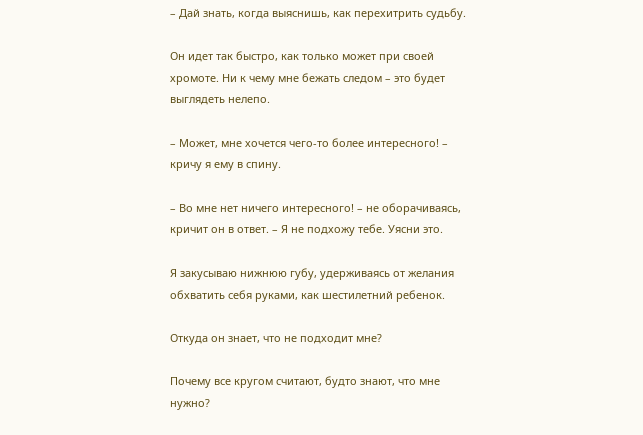– Дай знать, когда выяснишь, как перехитрить судьбу.

Он идет так быстро, как только может при своей хромоте. Ни к чему мне бежать следом – это будет выглядеть нелепо.

– Может, мне хочется чего-то более интересного! – кричу я ему в спину.

– Во мне нет ничего интересного! – не оборачиваясь, кричит он в ответ. – Я не подхожу тебе. Уясни это.

Я закусываю нижнюю губу, удерживаясь от желания обхватить себя руками, как шестилетний ребенок.

Откуда он знает, что не подходит мне?

Почему все кругом считают, будто знают, что мне нужно?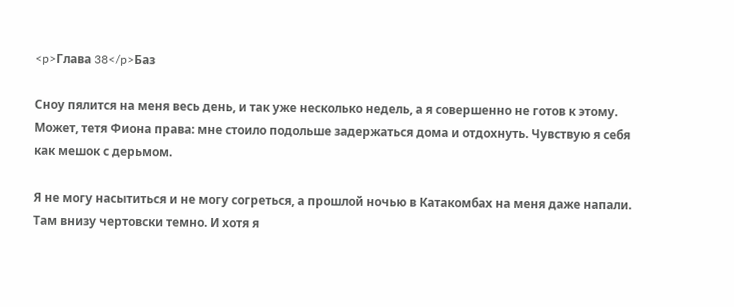<p>Глава 38</p>Баз

Сноу пялится на меня весь день, и так уже несколько недель, а я совершенно не готов к этому. Может, тетя Фиона права: мне стоило подольше задержаться дома и отдохнуть. Чувствую я себя как мешок с дерьмом.

Я не могу насытиться и не могу согреться, а прошлой ночью в Катакомбах на меня даже напали. Там внизу чертовски темно. И хотя я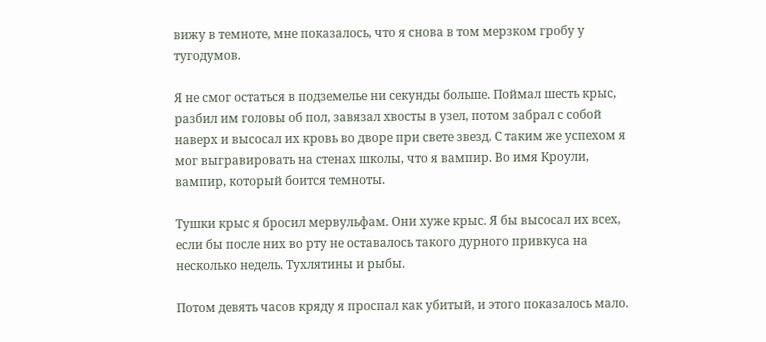вижу в темноте, мне показалось, что я снова в том мерзком гробу у тугодумов.

Я не смог остаться в подземелье ни секунды больше. Поймал шесть крыс, разбил им головы об пол, завязал хвосты в узел, потом забрал с собой наверх и высосал их кровь во дворе при свете звезд. С таким же успехом я мог выгравировать на стенах школы, что я вампир. Во имя Кроули, вампир, который боится темноты.

Тушки крыс я бросил мервульфам. Они хуже крыс. Я бы высосал их всех, если бы после них во рту не оставалось такого дурного привкуса на несколько недель. Тухлятины и рыбы.

Потом девять часов кряду я проспал как убитый, и этого показалось мало.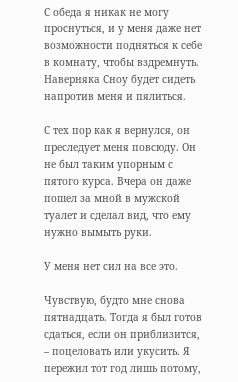С обеда я никак не могу проснуться, и у меня даже нет возможности подняться к себе в комнату, чтобы вздремнуть. Наверняка Сноу будет сидеть напротив меня и пялиться.

С тех пор как я вернулся, он преследует меня повсюду. Он не был таким упорным с пятого курса. Вчера он даже пошел за мной в мужской туалет и сделал вид, что ему нужно вымыть руки.

У меня нет сил на все это.

Чувствую, будто мне снова пятнадцать. Тогда я был готов сдаться, если он приблизится, – поцеловать или укусить. Я пережил тот год лишь потому,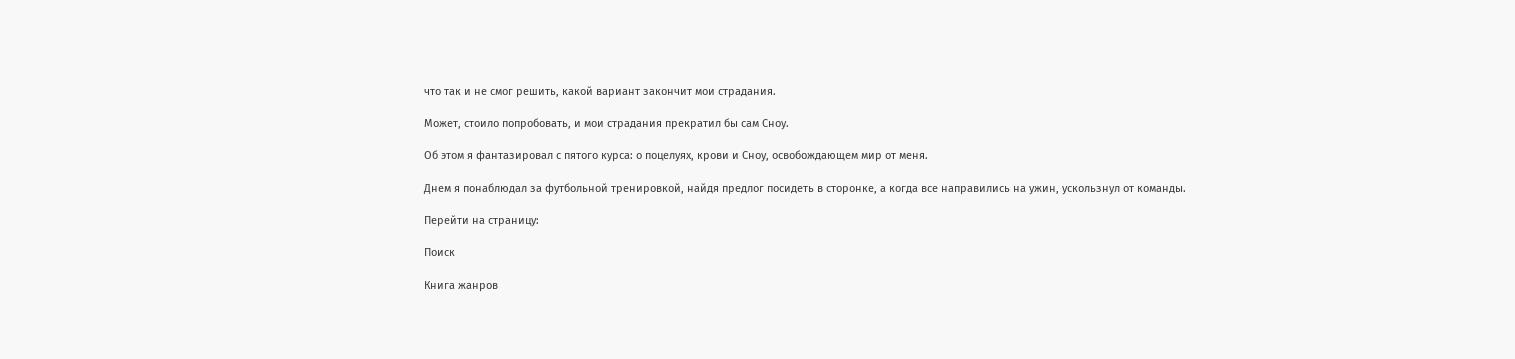что так и не смог решить, какой вариант закончит мои страдания.

Может, стоило попробовать, и мои страдания прекратил бы сам Сноу.

Об этом я фантазировал с пятого курса: о поцелуях, крови и Сноу, освобождающем мир от меня.

Днем я понаблюдал за футбольной тренировкой, найдя предлог посидеть в сторонке, а когда все направились на ужин, ускользнул от команды.

Перейти на страницу:

Поиск

Книга жанров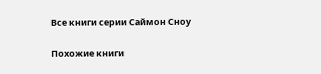Все книги серии Саймон Сноу

Похожие книги